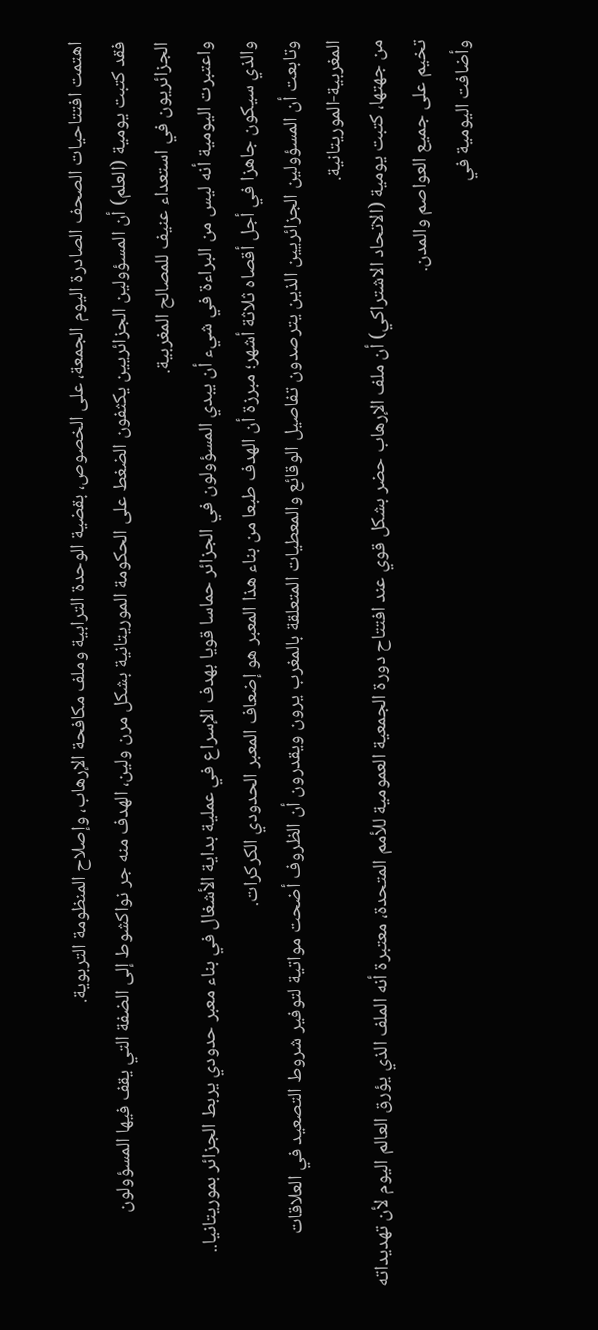اهتمت افتتاحيات الصحف الصادرة اليوم الجمعة، على الخصوص، بقضية الوحدة الترابية وملف مكافحة الإرهاب، وإصلاح المنظومة التربوية.
فقد كتبت يومية (العلم) أن المسؤولين الجزائريين يكثفون الضغط على الحكومة الموريتانية بشكل مرن ولين، الهدف منه جر نواكشوط إلى الضفة التي يقف فيها المسؤولون الجزائريون في استعداء عنيف للمصالح المغربية.
واعتبرت اليومية أنه ليس من البراءة في شيء أن يبدي المسؤولون في الجزائر حماسا قويا بهدف الإسراع في عملية بداية الأشغال في بناء معبر حدودي يربط الجزائر بموريتانيا.. والذي سيكون جاهزا في أجل أقصاه ثلاثة أشهر؛ مبرزة أن الهدف طبعا من بناء هذا المعبر هو إضعاف المعبر الحدودي الكركرات.
وتابعت أن المسؤولين الجزائريين الذين يترصدون تفاصيل الوقائع والمعطيات المتعلقة بالمغرب يرون ويقدرون أن الظروف أضحت مواتية لتوفير شروط التصعيد في العلاقات المغربية-الموريتانية.
من جهتها، كتبت يومية (الاتحاد الاشتراكي) أن ملف الإرهاب حضر بشكل قوي عند افتتاح دورة الجمعية العمومية للأمم المتحدة، معتبرة أنه الملف الذي يؤرق العالم اليوم لأن تهديداته تخيم على جميع العواصم والمدن.
وأضافت اليومية في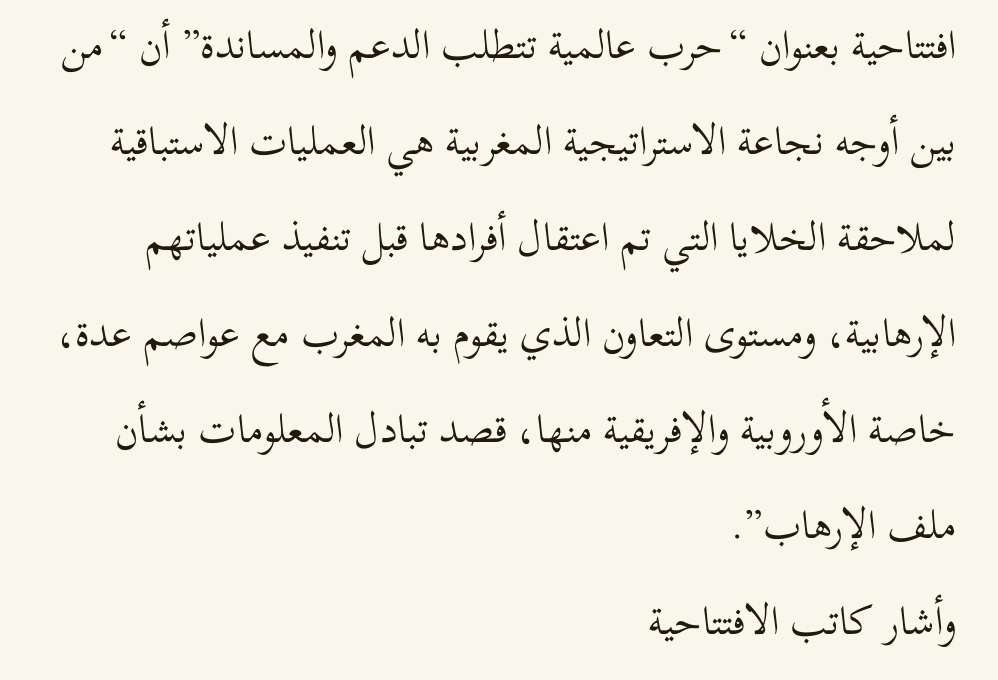افتتاحية بعنوان “حرب عالمية تتطلب الدعم والمساندة” أن “من بين أوجه نجاعة الاستراتيجية المغربية هي العمليات الاستباقية لملاحقة الخلايا التي تم اعتقال أفرادها قبل تنفيذ عملياتهم الإرهابية، ومستوى التعاون الذي يقوم به المغرب مع عواصم عدة، خاصة الأوروبية والإفريقية منها، قصد تبادل المعلومات بشأن ملف الإرهاب”.
وأشار كاتب الافتتاحية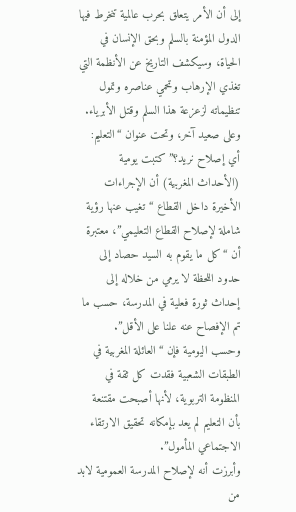إلى أن الأمر يتعلق بحرب عالمية تنخرط فيها الدول المؤمنة بالسلم وبحق الإنسان في الحياة، وسيكشف التاريخ عن الأنظمة التي تغذي الإرهاب وتحمي عناصره وتمول تنظيماته لزعزعة هذا السلم وقتل الأبرياء.
وعلى صعيد آخر، وتحت عنوان “التعليم: أي إصلاح نريد؟” كتبت يومية (الأحداث المغربية) أن الإجراءات الأخيرة داخل القطاع “تغيب عنها رؤية شاملة لإصلاح القطاع التعليمي”، معتبرة أن “كل ما يقوم به السيد حصاد إلى حدود اللحظة لا يرمي من خلاله إلى إحداث ثورة فعلية في المدرسة، حسب ما تم الإفصاح عنه علنا على الأقل”.
وحسب اليومية فإن “العائلة المغربية في الطبقات الشعبية فقدت كل ثقة في المنظومة التربوية، لأنها أصبحت مقتنعة بأن التعليم لم يعد بإمكانه تحقيق الارتقاء الاجتماعي المأمول”.
وأبرزت أنه لإصلاح المدرسة العمومية لابد من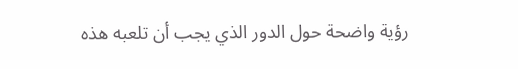رؤية واضحة حول الدور الذي يجب أن تلعبه هذه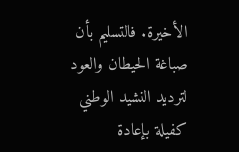الأخيرة. فالتسليم بأن صباغة الحيطان والعود لترديد النشيد الوطني كفيلة بإعادة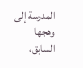المدرسة إلى وهجها السابق،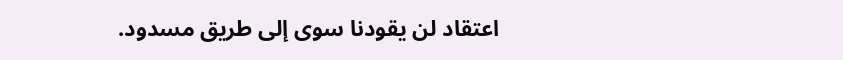اعتقاد لن يقودنا سوى إلى طريق مسدود.